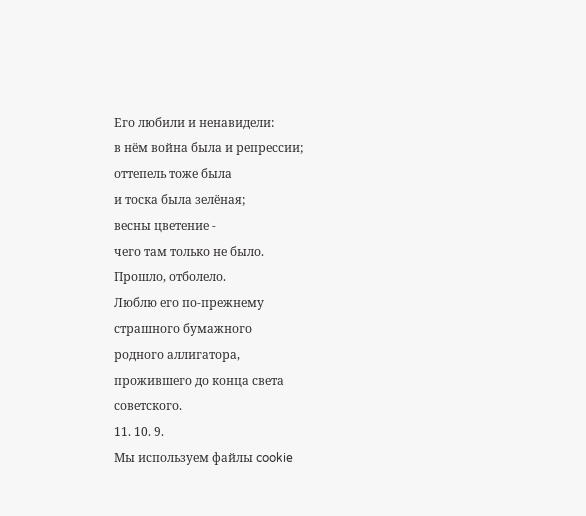Его любили и ненавидели:
в нём война была и репрессии;
оттепель тоже была
и тоска была зелёная;
весны цветение -
чего там только не было.
Прошло, отболело.
Люблю его по-прежнему
страшного бумажного
родного аллигатора,
прожившего до конца света
советского.
11. 10. 9.
Мы используем файлы cookie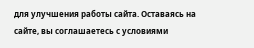для улучшения работы сайта. Оставаясь на сайте, вы соглашаетесь с условиями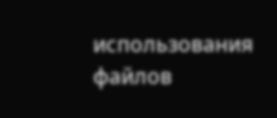использования файлов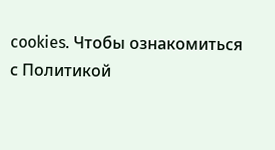cookies. Чтобы ознакомиться с Политикой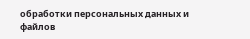обработки персональных данных и файлов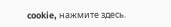cookie, нажмите здесь.